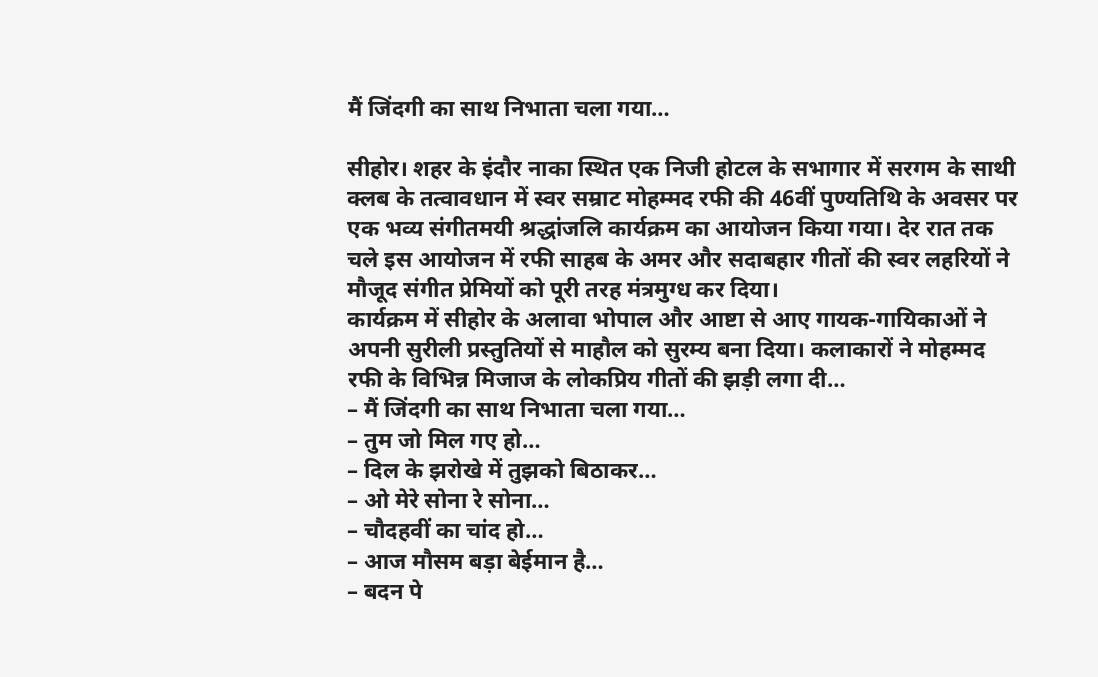मैं जिंदगी का साथ निभाता चला गया…

सीहोर। शहर के इंदौर नाका स्थित एक निजी होटल के सभागार में सरगम के साथी क्लब के तत्वावधान में स्वर सम्राट मोहम्मद रफी की 46वीं पुण्यतिथि के अवसर पर एक भव्य संगीतमयी श्रद्धांजलि कार्यक्रम का आयोजन किया गया। देर रात तक चले इस आयोजन में रफी साहब के अमर और सदाबहार गीतों की स्वर लहरियों ने मौजूद संगीत प्रेमियों को पूरी तरह मंत्रमुग्ध कर दिया।
कार्यक्रम में सीहोर के अलावा भोपाल और आष्टा से आए गायक-गायिकाओं ने अपनी सुरीली प्रस्तुतियों से माहौल को सुरम्य बना दिया। कलाकारों ने मोहम्मद रफी के विभिन्न मिजाज के लोकप्रिय गीतों की झड़ी लगा दी…
– मैं जिंदगी का साथ निभाता चला गया…
– तुम जो मिल गए हो…
– दिल के झरोखे में तुझको बिठाकर…
– ओ मेरे सोना रे सोना…
– चौदहवीं का चांद हो…
– आज मौसम बड़ा बेईमान है…
– बदन पे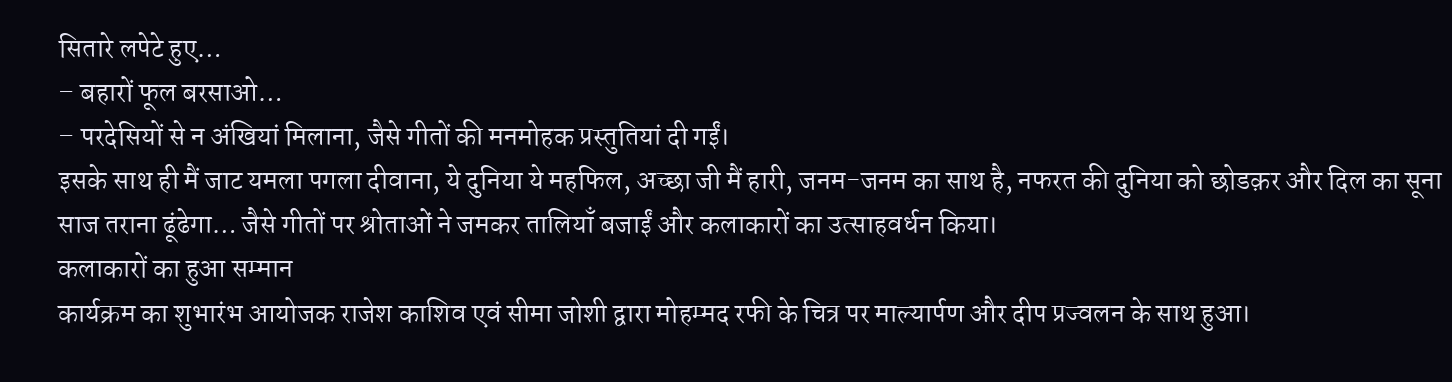सितारे लपेटे हुए…
– बहारों फूल बरसाओ…
– परदेसियों से न अंखियां मिलाना, जैसे गीतों की मनमोहक प्रस्तुतियां दी गईं।
इसके साथ ही मैं जाट यमला पगला दीवाना, ये दुनिया ये महफिल, अच्छा जी मैं हारी, जनम-जनम का साथ है, नफरत की दुनिया को छोडक़र और दिल का सूना साज तराना ढूंढेगा… जैसे गीतों पर श्रोताओं ने जमकर तालियाँ बजाईं और कलाकारों का उत्साहवर्धन किया।
कलाकारों का हुआ सम्मान
कार्यक्रम का शुभारंभ आयोजक राजेश काशिव एवं सीमा जोशी द्वारा मोहम्मद रफी के चित्र पर माल्यार्पण और दीप प्रज्वलन के साथ हुआ।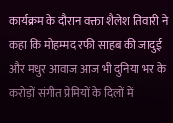कार्यक्रम के दौरान वक्ता शैलेश तिवारी ने कहा कि मोहम्मद रफी साहब की जादुई और मधुर आवाज आज भी दुनिया भर के करोड़ों संगीत प्रेमियों के दिलों में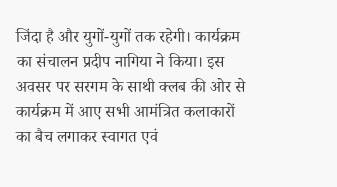जिंदा है और युगों-युगों तक रहेगी। कार्यक्रम का संचालन प्रदीप नागिया ने किया। इस अवसर पर सरगम के साथी क्लब की ओर से कार्यक्रम में आए सभी आमंत्रित कलाकारों का बैच लगाकर स्वागत एवं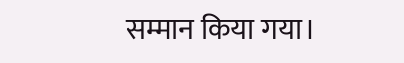सम्मान किया गया।